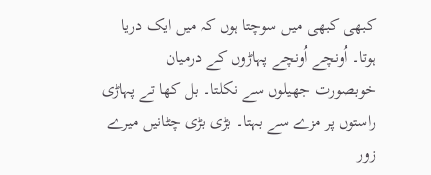کبھی کبھی میں سوچتا ہوں کہ میں ایک دریا ہوتا۔ اُونچے اُونچے پہاڑوں کے درمیان خوبصورت جھیلوں سے نکلتا۔ بل کھا تے پہاڑی راستوں پر مزے سے بہتا۔ بڑی بڑی چٹانیں میرے زور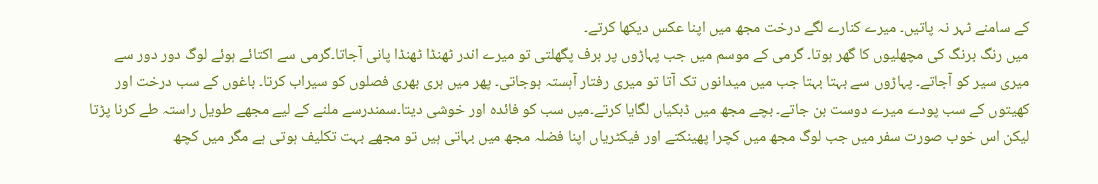کے سامنے ٹہر نہ پاتیں۔ میرے کنارے لگے درخت مجھ میں اپنا عکس دیکھا کرتے۔
میں رنگ برنگ کی مچھلیوں کا گھر ہوتا۔ گرمی کے موسم میں جب پہاڑوں پر برف پگھلتی تو میرے اندر ٹھنڈا ٹھنڈا پانی آجاتا۔گرمی سے اکتائے ہوئے لوگ دور دور سے میری سیر کو آجاتے۔ پہاڑوں سے بہتا بہتا جب میں میدانوں تک آتا تو میری رفتار آہستہ ہوجاتی۔ پھر میں ہری بھری فصلوں کو سیراب کرتا۔ باغوں کے سب درخت اور کھیتوں کے سب پودے میرے دوست بن جاتے۔ بچے مجھ میں ڈبکیاں لگایا کرتے۔میں سب کو فائدہ اور خوشی دیتا۔سمندرسے ملنے کے لیے مجھے طویل راستہ طے کرنا پڑتا لیکن اس خوب صورت سفر میں جب لوگ مجھ میں کچرا پھینکتے اور فیکٹریاں اپنا فضلہ مجھ میں بہاتی ہیں تو مجھے بہت تکلیف ہوتی ہے مگر میں کچھ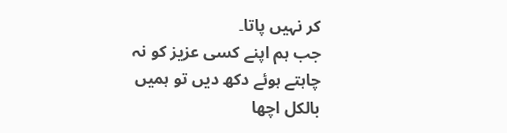کر نہیں پاتا۔
جب ہم اپنے کسی عزیز کو نہ چاہتے ہوئے دکھ دیں تو ہمیں بالکل اچھا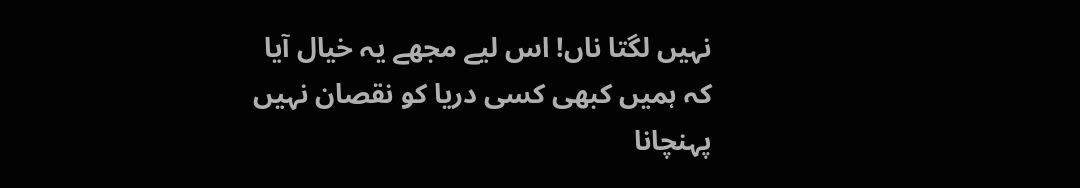نہیں لگتا ناں! اس لیے مجھے یہ خیال آیا کہ ہمیں کبھی کسی دریا کو نقصان نہیں پہنچانا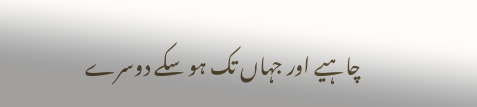چاہیے اور جہاں تک ہو سکے دوسرے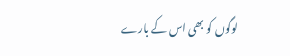لوگوں کو بھی اس کے بارے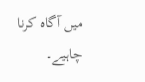میں آگاہ کرنا چاہیے۔